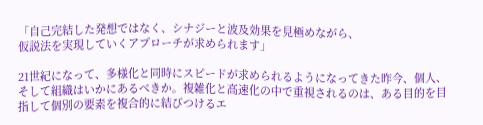「自己完結した発想ではなく、シナジーと波及効果を見極めながら、
仮説法を実現していくアプローチが求められます」

21世紀になって、多様化と同時にスピードが求められるようになってきた昨今、個人、そして組織はいかにあるべきか。複雑化と高速化の中で重視されるのは、ある目的を目指して個別の要素を複合的に結びつけるエ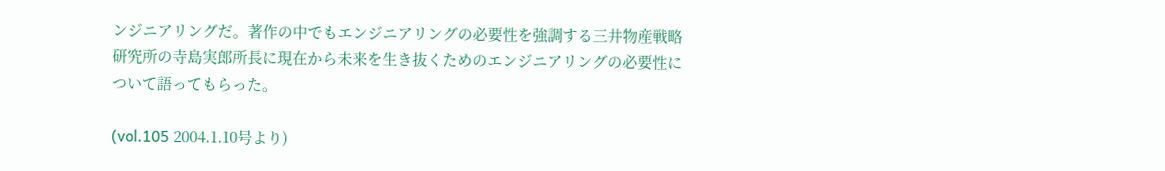ンジニアリングだ。著作の中でもエンジニアリングの必要性を強調する三井物産戦略研究所の寺島実郎所長に現在から未来を生き抜くためのエンジニアリングの必要性について語ってもらった。

(vol.105 2004.1.10号より)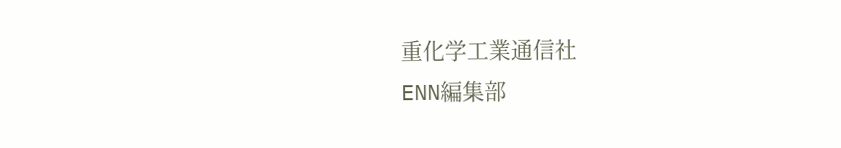重化学工業通信社
ENN編集部